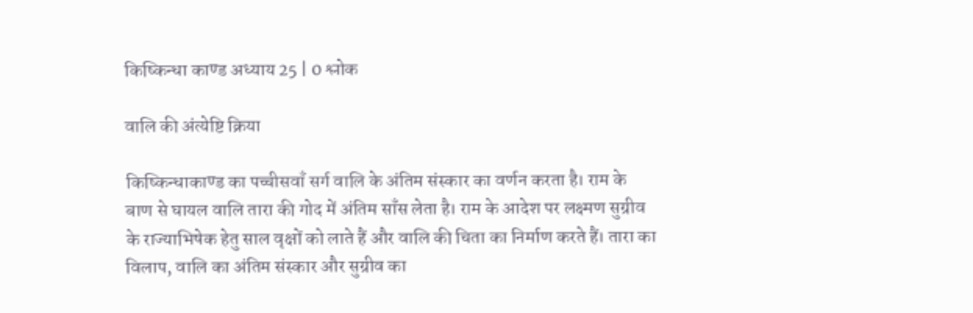किष्किन्धा काण्ड अध्याय 25 | 0 श्लोक

वालि की अंत्येष्टि क्रिया

किष्किन्धाकाण्ड का पच्चीसवाँ सर्ग वालि के अंतिम संस्कार का वर्णन करता है। राम के बाण से घायल वालि तारा की गोद में अंतिम साँस लेता है। राम के आदेश पर लक्ष्मण सुग्रीव के राज्याभिषेक हेतु साल वृक्षों को लाते हैं और वालि की चिता का निर्माण करते हैं। तारा का विलाप, वालि का अंतिम संस्कार और सुग्रीव का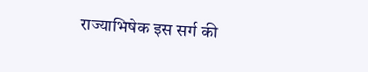राज्याभिषेक इस सर्ग की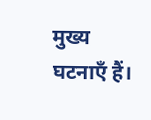मुख्य घटनाएँ हैं।